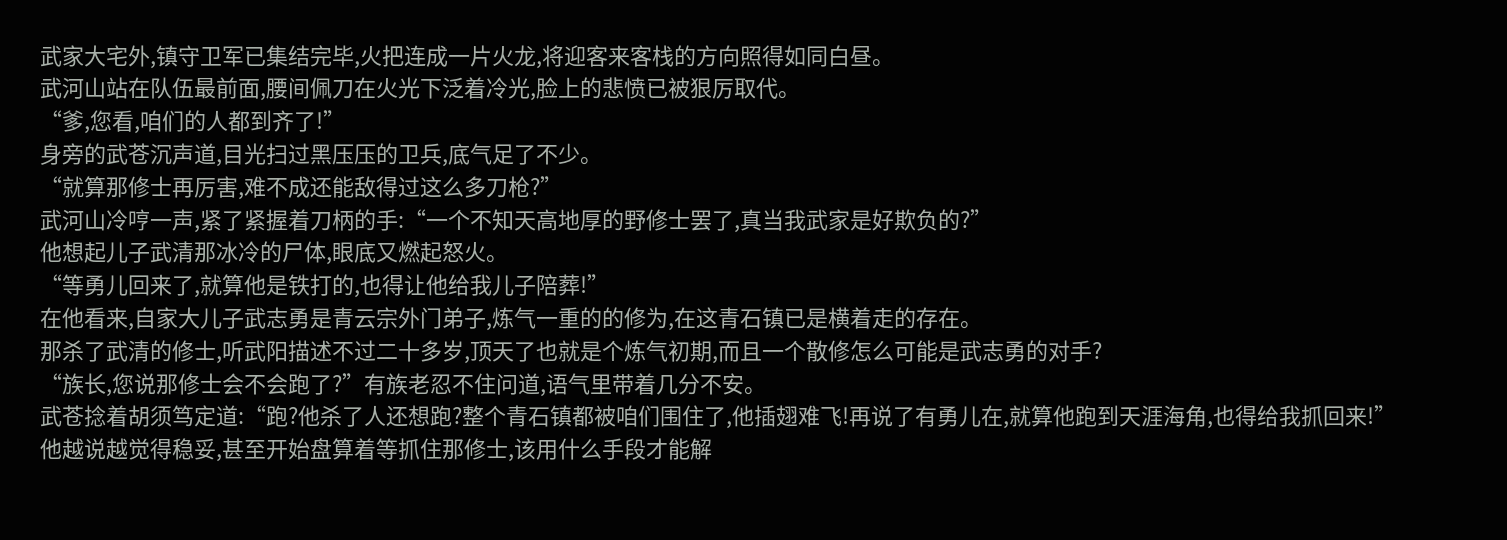武家大宅外,镇守卫军已集结完毕,火把连成一片火龙,将迎客来客栈的方向照得如同白昼。
武河山站在队伍最前面,腰间佩刀在火光下泛着冷光,脸上的悲愤已被狠厉取代。
“爹,您看,咱们的人都到齐了!”
身旁的武苍沉声道,目光扫过黑压压的卫兵,底气足了不少。
“就算那修士再厉害,难不成还能敌得过这么多刀枪?”
武河山冷哼一声,紧了紧握着刀柄的手:“一个不知天高地厚的野修士罢了,真当我武家是好欺负的?”
他想起儿子武清那冰冷的尸体,眼底又燃起怒火。
“等勇儿回来了,就算他是铁打的,也得让他给我儿子陪葬!”
在他看来,自家大儿子武志勇是青云宗外门弟子,炼气一重的的修为,在这青石镇已是横着走的存在。
那杀了武清的修士,听武阳描述不过二十多岁,顶天了也就是个炼气初期,而且一个散修怎么可能是武志勇的对手?
“族长,您说那修士会不会跑了?”有族老忍不住问道,语气里带着几分不安。
武苍捻着胡须笃定道:“跑?他杀了人还想跑?整个青石镇都被咱们围住了,他插翅难飞!再说了有勇儿在,就算他跑到天涯海角,也得给我抓回来!”
他越说越觉得稳妥,甚至开始盘算着等抓住那修士,该用什么手段才能解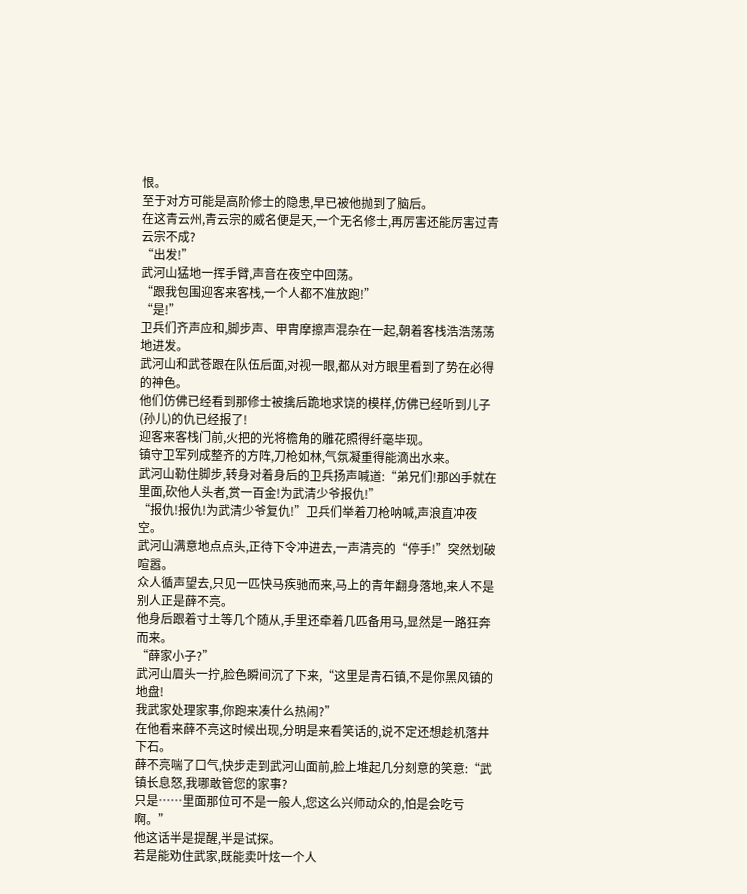恨。
至于对方可能是高阶修士的隐患,早已被他抛到了脑后。
在这青云州,青云宗的威名便是天,一个无名修士,再厉害还能厉害过青云宗不成?
“出发!”
武河山猛地一挥手臂,声音在夜空中回荡。
“跟我包围迎客来客栈,一个人都不准放跑!”
“是!”
卫兵们齐声应和,脚步声、甲胄摩擦声混杂在一起,朝着客栈浩浩荡荡地进发。
武河山和武苍跟在队伍后面,对视一眼,都从对方眼里看到了势在必得的神色。
他们仿佛已经看到那修士被擒后跪地求饶的模样,仿佛已经听到儿子(孙儿)的仇已经报了!
迎客来客栈门前,火把的光将檐角的雕花照得纤毫毕现。
镇守卫军列成整齐的方阵,刀枪如林,气氛凝重得能滴出水来。
武河山勒住脚步,转身对着身后的卫兵扬声喊道:“弟兄们!那凶手就在里面,砍他人头者,赏一百金!为武清少爷报仇!”
“报仇!报仇!为武清少爷复仇!”卫兵们举着刀枪呐喊,声浪直冲夜空。
武河山满意地点点头,正待下令冲进去,一声清亮的“停手!”突然划破喧嚣。
众人循声望去,只见一匹快马疾驰而来,马上的青年翻身落地,来人不是别人正是薛不亮。
他身后跟着寸土等几个随从,手里还牵着几匹备用马,显然是一路狂奔而来。
“薛家小子?”
武河山眉头一拧,脸色瞬间沉了下来,“这里是青石镇,不是你黑风镇的地盘!
我武家处理家事,你跑来凑什么热闹?”
在他看来薛不亮这时候出现,分明是来看笑话的,说不定还想趁机落井下石。
薛不亮喘了口气,快步走到武河山面前,脸上堆起几分刻意的笑意:“武镇长息怒,我哪敢管您的家事?
只是……里面那位可不是一般人,您这么兴师动众的,怕是会吃亏啊。”
他这话半是提醒,半是试探。
若是能劝住武家,既能卖叶炫一个人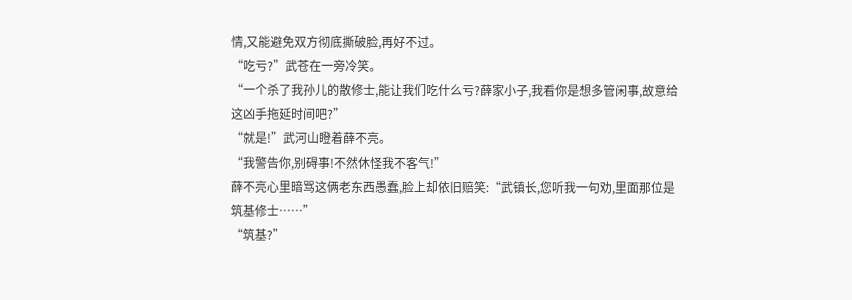情,又能避免双方彻底撕破脸,再好不过。
“吃亏?”武苍在一旁冷笑。
“一个杀了我孙儿的散修士,能让我们吃什么亏?薛家小子,我看你是想多管闲事,故意给这凶手拖延时间吧?”
“就是!”武河山瞪着薛不亮。
“我警告你,别碍事!不然休怪我不客气!”
薛不亮心里暗骂这俩老东西愚蠢,脸上却依旧赔笑:“武镇长,您听我一句劝,里面那位是筑基修士……”
“筑基?”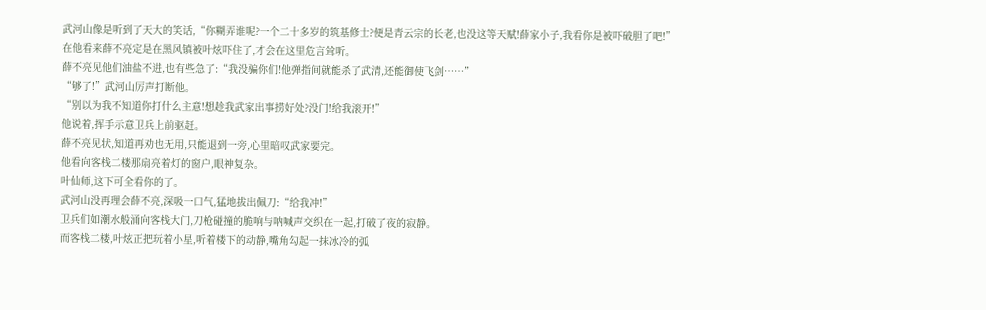武河山像是听到了天大的笑话,“你糊弄谁呢?一个二十多岁的筑基修士?便是青云宗的长老,也没这等天赋!薛家小子,我看你是被吓破胆了吧!”
在他看来薛不亮定是在黑风镇被叶炫吓住了,才会在这里危言耸听。
薛不亮见他们油盐不进,也有些急了:“我没骗你们!他弹指间就能杀了武清,还能御使飞剑……”
“够了!”武河山厉声打断他。
“别以为我不知道你打什么主意!想趁我武家出事捞好处?没门!给我滚开!”
他说着,挥手示意卫兵上前驱赶。
薛不亮见状,知道再劝也无用,只能退到一旁,心里暗叹武家要完。
他看向客栈二楼那扇亮着灯的窗户,眼神复杂。
叶仙师,这下可全看你的了。
武河山没再理会薛不亮,深吸一口气,猛地拔出佩刀:“给我冲!”
卫兵们如潮水般涌向客栈大门,刀枪碰撞的脆响与呐喊声交织在一起,打破了夜的寂静。
而客栈二楼,叶炫正把玩着小星,听着楼下的动静,嘴角勾起一抹冰冷的弧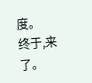度。
终于,来了。